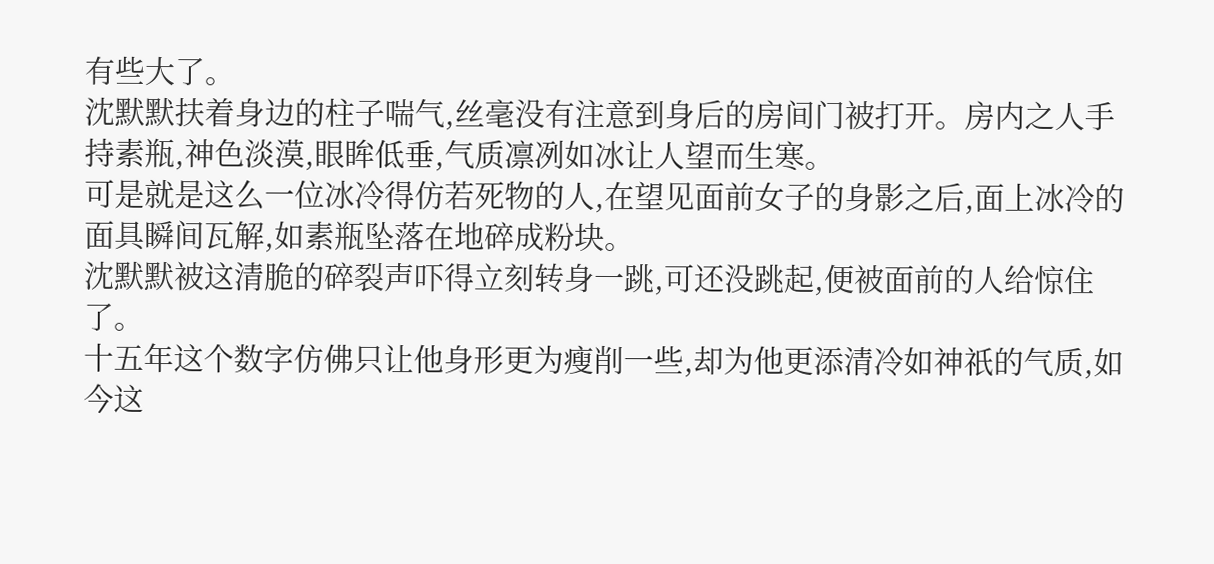有些大了。
沈默默扶着身边的柱子喘气,丝毫没有注意到身后的房间门被打开。房内之人手持素瓶,神色淡漠,眼眸低垂,气质凛冽如冰让人望而生寒。
可是就是这么一位冰冷得仿若死物的人,在望见面前女子的身影之后,面上冰冷的面具瞬间瓦解,如素瓶坠落在地碎成粉块。
沈默默被这清脆的碎裂声吓得立刻转身一跳,可还没跳起,便被面前的人给惊住了。
十五年这个数字仿佛只让他身形更为瘦削一些,却为他更添清冷如神祇的气质,如今这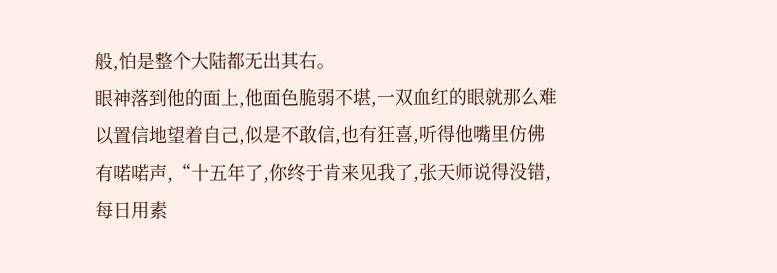般,怕是整个大陆都无出其右。
眼神落到他的面上,他面色脆弱不堪,一双血红的眼就那么难以置信地望着自己,似是不敢信,也有狂喜,听得他嘴里仿佛有喏喏声,“十五年了,你终于肯来见我了,张天师说得没错,每日用素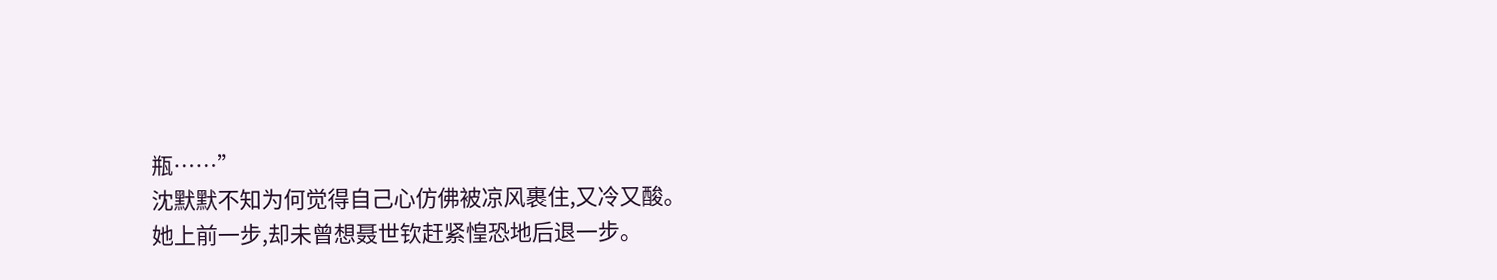瓶……”
沈默默不知为何觉得自己心仿佛被凉风裹住,又冷又酸。
她上前一步,却未曾想聂世钦赶紧惶恐地后退一步。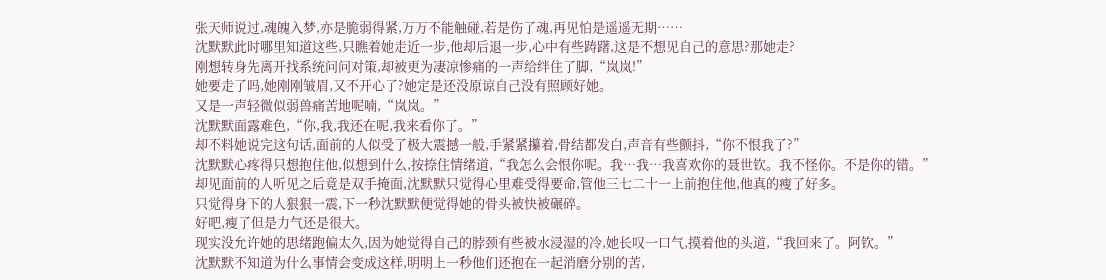张天师说过,魂魄入梦,亦是脆弱得紧,万万不能触碰,若是伤了魂,再见怕是遥遥无期……
沈默默此时哪里知道这些,只瞧着她走近一步,他却后退一步,心中有些踌躇,这是不想见自己的意思?那她走?
刚想转身先离开找系统问问对策,却被更为凄凉惨痛的一声给绊住了脚,“岚岚!”
她要走了吗,她刚刚皱眉,又不开心了?她定是还没原谅自己没有照顾好她。
又是一声轻微似弱兽痛苦地呢喃,“岚岚。”
沈默默面露难色,“你,我,我还在呢,我来看你了。”
却不料她说完这句话,面前的人似受了极大震撼一般,手紧紧攥着,骨结都发白,声音有些颤抖,“你不恨我了?”
沈默默心疼得只想抱住他,似想到什么,按捺住情绪道,“我怎么会恨你呢。我…我…我喜欢你的聂世钦。我不怪你。不是你的错。”
却见面前的人听见之后竟是双手掩面,沈默默只觉得心里难受得要命,管他三七二十一上前抱住他,他真的瘦了好多。
只觉得身下的人狠狠一震,下一秒沈默默便觉得她的骨头被快被碾碎。
好吧,瘦了但是力气还是很大。
现实没允许她的思绪跑偏太久,因为她觉得自己的脖颈有些被水浸湿的冷,她长叹一口气,摸着他的头道,“我回来了。阿钦。”
沈默默不知道为什么事情会变成这样,明明上一秒他们还抱在一起消磨分别的苦,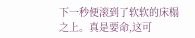下一秒便滚到了软软的床榻之上。真是要命,这可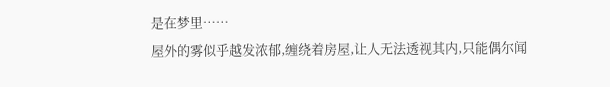是在梦里……
屋外的雾似乎越发浓郁,缠绕着房屋,让人无法透视其内,只能偶尔闻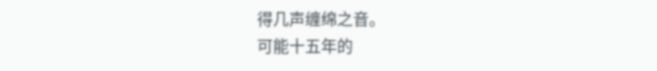得几声缠绵之音。
可能十五年的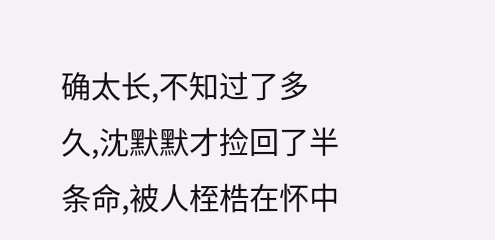确太长,不知过了多久,沈默默才捡回了半条命,被人桎梏在怀中